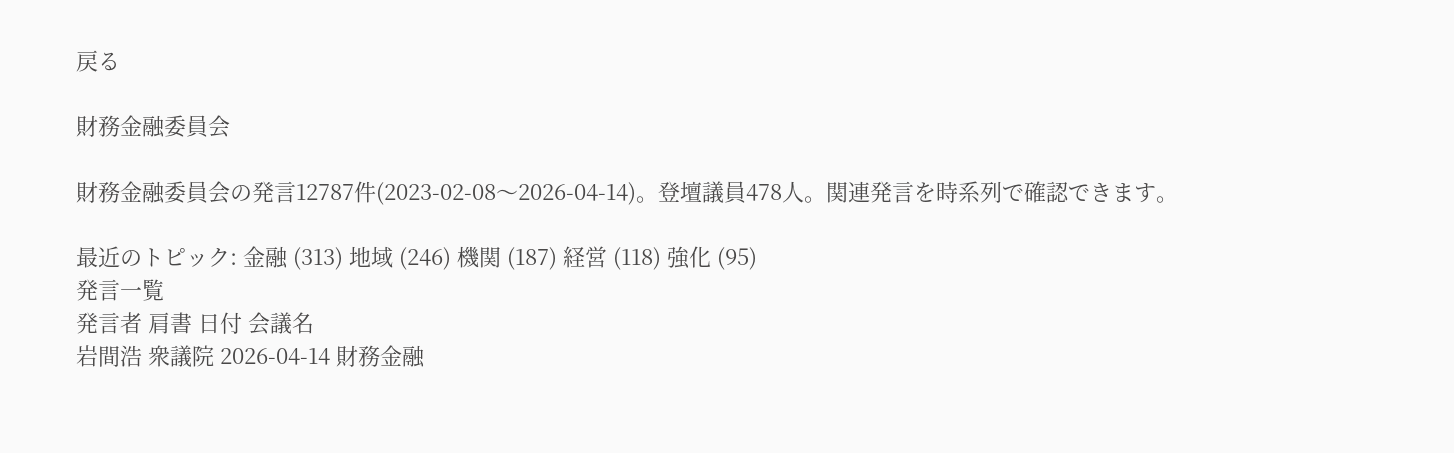戻る

財務金融委員会

財務金融委員会の発言12787件(2023-02-08〜2026-04-14)。登壇議員478人。関連発言を時系列で確認できます。

最近のトピック: 金融 (313) 地域 (246) 機関 (187) 経営 (118) 強化 (95)
発言一覧
発言者 肩書 日付 会議名
岩間浩 衆議院 2026-04-14 財務金融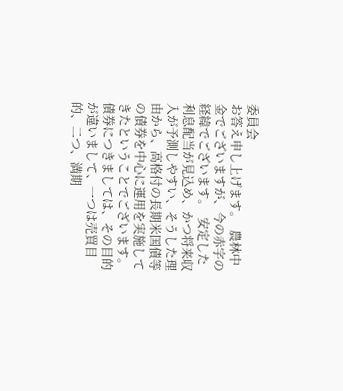委員会
お答え申し上げます。  農林中金でございますが、今の赤字の経緯でございます。  安定した利息配当が見込め、かつ将来収入が予測しやすい、そうした理由から、高格付の長期米国債等の債券を中心に運用を実施してきたということでございます。  債券につきましては、その目的が違いまして、一つは売買目的、二つ、満期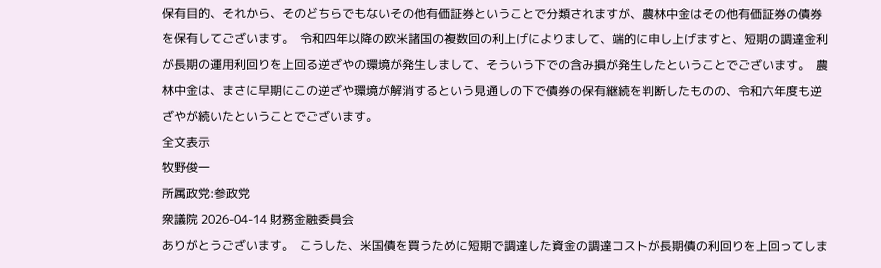保有目的、それから、そのどちらでもないその他有価証券ということで分類されますが、農林中金はその他有価証券の債券を保有してございます。  令和四年以降の欧米諸国の複数回の利上げによりまして、端的に申し上げますと、短期の調達金利が長期の運用利回りを上回る逆ざやの環境が発生しまして、そういう下での含み損が発生したということでございます。  農林中金は、まさに早期にこの逆ざや環境が解消するという見通しの下で債券の保有継続を判断したものの、令和六年度も逆ざやが続いたということでございます。
全文表示
牧野俊一
所属政党:参政党
衆議院 2026-04-14 財務金融委員会
ありがとうございます。  こうした、米国債を買うために短期で調達した資金の調達コストが長期債の利回りを上回ってしま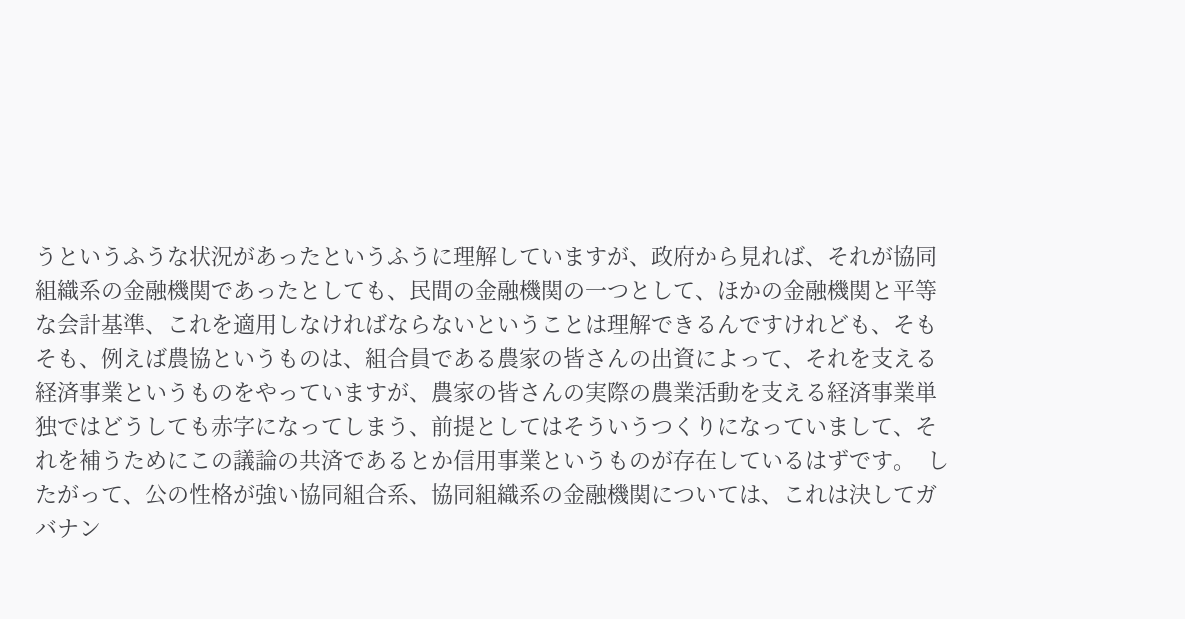うというふうな状況があったというふうに理解していますが、政府から見れば、それが協同組織系の金融機関であったとしても、民間の金融機関の一つとして、ほかの金融機関と平等な会計基準、これを適用しなければならないということは理解できるんですけれども、そもそも、例えば農協というものは、組合員である農家の皆さんの出資によって、それを支える経済事業というものをやっていますが、農家の皆さんの実際の農業活動を支える経済事業単独ではどうしても赤字になってしまう、前提としてはそういうつくりになっていまして、それを補うためにこの議論の共済であるとか信用事業というものが存在しているはずです。  したがって、公の性格が強い協同組合系、協同組織系の金融機関については、これは決してガバナン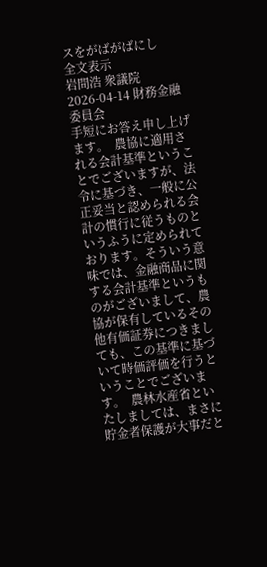スをがばがばにし
全文表示
岩間浩 衆議院 2026-04-14 財務金融委員会
手短にお答え申し上げます。  農協に適用される会計基準ということでございますが、法令に基づき、一般に公正妥当と認められる会計の慣行に従うものというふうに定められております。そういう意味では、金融商品に関する会計基準というものがございまして、農協が保有しているその他有価証券につきましても、この基準に基づいて時価評価を行うということでございます。  農林水産省といたしましては、まさに貯金者保護が大事だと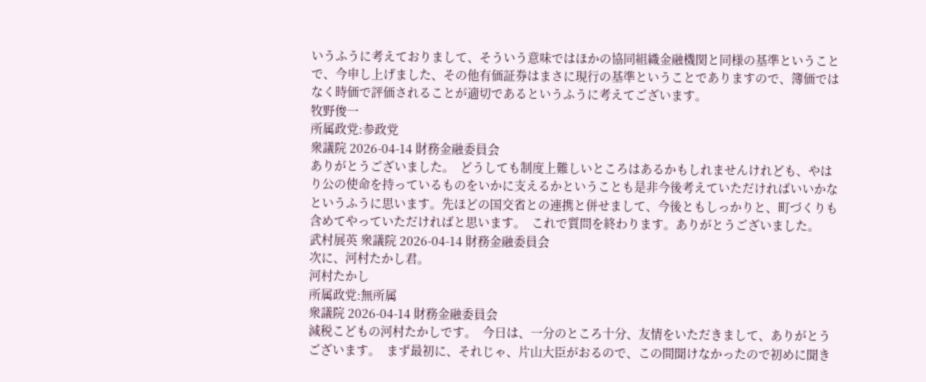いうふうに考えておりまして、そういう意味ではほかの協同組織金融機関と同様の基準ということで、今申し上げました、その他有価証券はまさに現行の基準ということでありますので、簿価ではなく時価で評価されることが適切であるというふうに考えてございます。
牧野俊一
所属政党:参政党
衆議院 2026-04-14 財務金融委員会
ありがとうございました。  どうしても制度上難しいところはあるかもしれませんけれども、やはり公の使命を持っているものをいかに支えるかということも是非今後考えていただければいいかなというふうに思います。先ほどの国交省との連携と併せまして、今後ともしっかりと、町づくりも含めてやっていただければと思います。  これで質問を終わります。ありがとうございました。
武村展英 衆議院 2026-04-14 財務金融委員会
次に、河村たかし君。
河村たかし
所属政党:無所属
衆議院 2026-04-14 財務金融委員会
減税こどもの河村たかしです。  今日は、一分のところ十分、友情をいただきまして、ありがとうございます。  まず最初に、それじゃ、片山大臣がおるので、この間聞けなかったので初めに聞き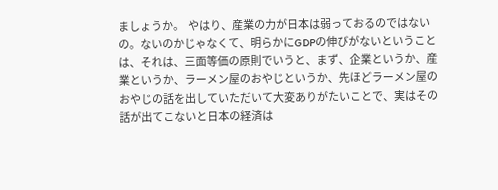ましょうか。  やはり、産業の力が日本は弱っておるのではないの。ないのかじゃなくて、明らかにGDPの伸びがないということは、それは、三面等価の原則でいうと、まず、企業というか、産業というか、ラーメン屋のおやじというか、先ほどラーメン屋のおやじの話を出していただいて大変ありがたいことで、実はその話が出てこないと日本の経済は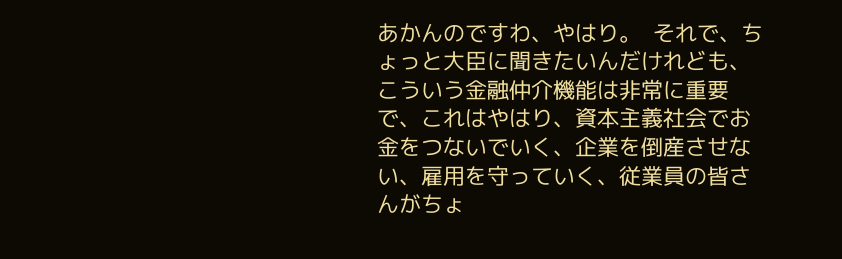あかんのですわ、やはり。  それで、ちょっと大臣に聞きたいんだけれども、こういう金融仲介機能は非常に重要で、これはやはり、資本主義社会でお金をつないでいく、企業を倒産させない、雇用を守っていく、従業員の皆さんがちょ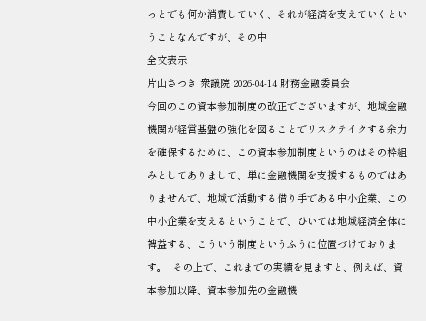っとでも何か消費していく、それが経済を支えていくということなんですが、その中
全文表示
片山さつき 衆議院 2026-04-14 財務金融委員会
今回のこの資本参加制度の改正でございますが、地域金融機関が経営基盤の強化を図ることでリスクテイクする余力を確保するために、この資本参加制度というのはその枠組みとしてありまして、単に金融機関を支援するものではありませんで、地域で活動する借り手である中小企業、この中小企業を支えるということで、ひいては地域経済全体に裨益する、こういう制度というふうに位置づけております。  その上で、これまでの実績を見ますと、例えば、資本参加以降、資本参加先の金融機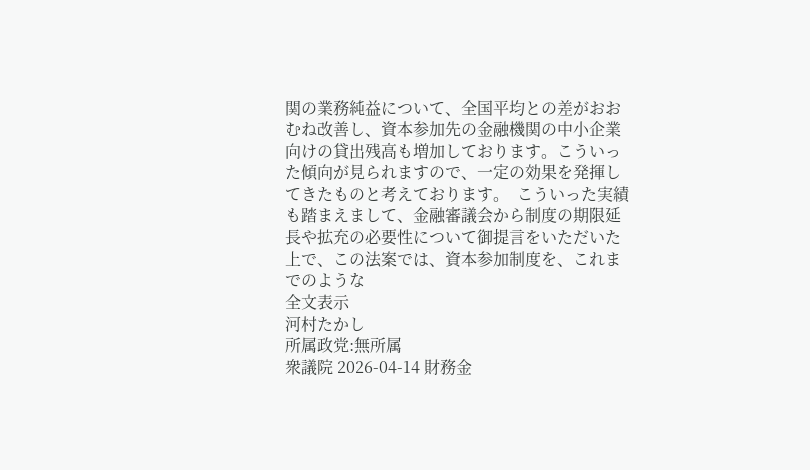関の業務純益について、全国平均との差がおおむね改善し、資本参加先の金融機関の中小企業向けの貸出残高も増加しております。こういった傾向が見られますので、一定の効果を発揮してきたものと考えております。  こういった実績も踏まえまして、金融審議会から制度の期限延長や拡充の必要性について御提言をいただいた上で、この法案では、資本参加制度を、これまでのような
全文表示
河村たかし
所属政党:無所属
衆議院 2026-04-14 財務金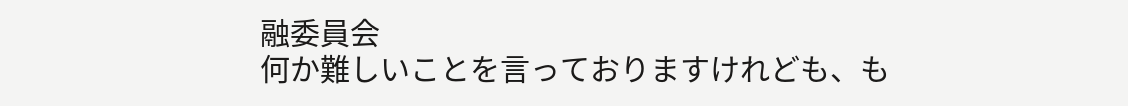融委員会
何か難しいことを言っておりますけれども、も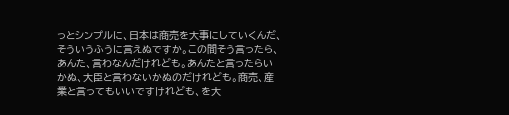っとシンプルに、日本は商売を大事にしていくんだ、そういうふうに言えぬですか。この間そう言ったら、あんた、言わなんだけれども。あんたと言ったらいかぬ、大臣と言わないかぬのだけれども。商売、産業と言ってもいいですけれども、を大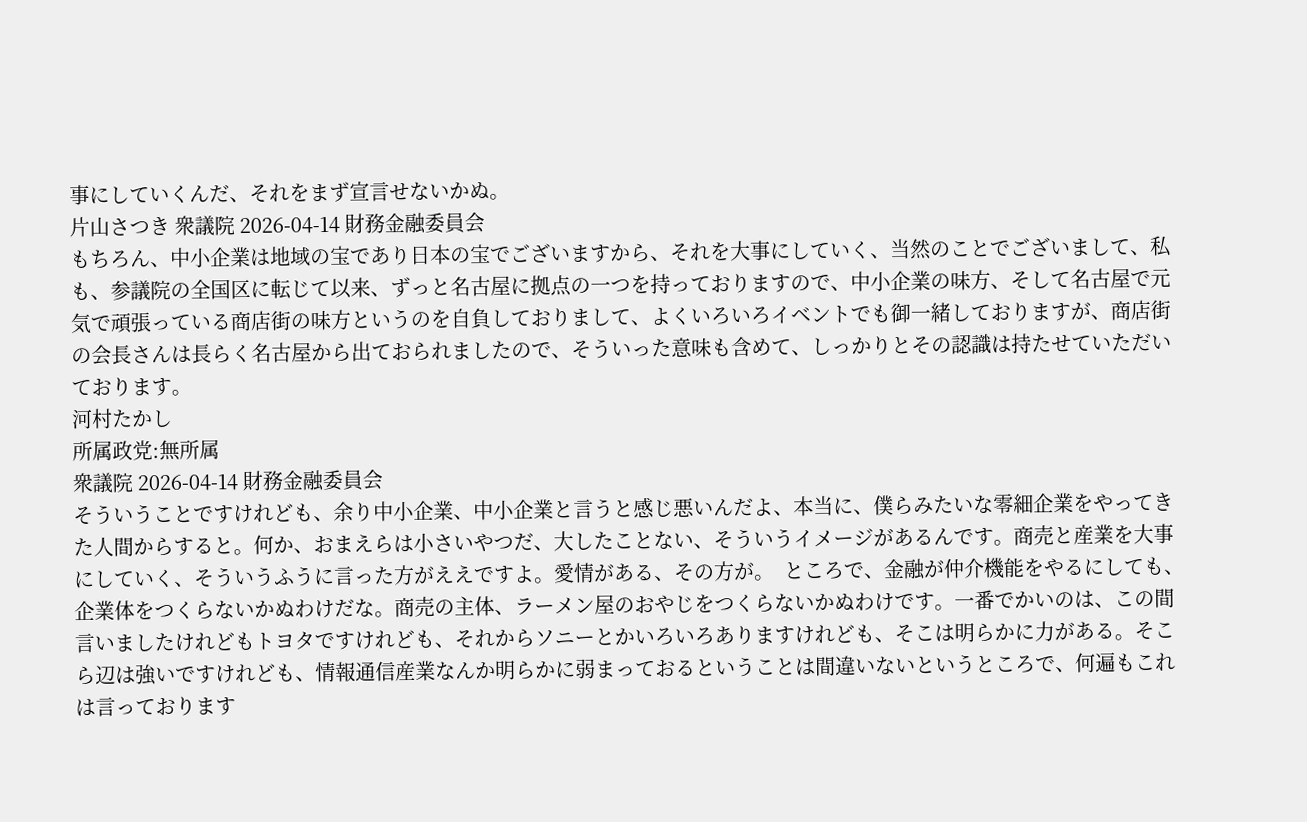事にしていくんだ、それをまず宣言せないかぬ。
片山さつき 衆議院 2026-04-14 財務金融委員会
もちろん、中小企業は地域の宝であり日本の宝でございますから、それを大事にしていく、当然のことでございまして、私も、参議院の全国区に転じて以来、ずっと名古屋に拠点の一つを持っておりますので、中小企業の味方、そして名古屋で元気で頑張っている商店街の味方というのを自負しておりまして、よくいろいろイベントでも御一緒しておりますが、商店街の会長さんは長らく名古屋から出ておられましたので、そういった意味も含めて、しっかりとその認識は持たせていただいております。
河村たかし
所属政党:無所属
衆議院 2026-04-14 財務金融委員会
そういうことですけれども、余り中小企業、中小企業と言うと感じ悪いんだよ、本当に、僕らみたいな零細企業をやってきた人間からすると。何か、おまえらは小さいやつだ、大したことない、そういうイメージがあるんです。商売と産業を大事にしていく、そういうふうに言った方がええですよ。愛情がある、その方が。  ところで、金融が仲介機能をやるにしても、企業体をつくらないかぬわけだな。商売の主体、ラーメン屋のおやじをつくらないかぬわけです。一番でかいのは、この間言いましたけれどもトヨタですけれども、それからソニーとかいろいろありますけれども、そこは明らかに力がある。そこら辺は強いですけれども、情報通信産業なんか明らかに弱まっておるということは間違いないというところで、何遍もこれは言っております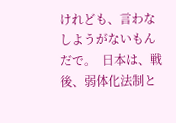けれども、言わなしようがないもんだで。  日本は、戦後、弱体化法制と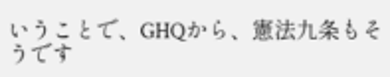いうことで、GHQから、憲法九条もそうです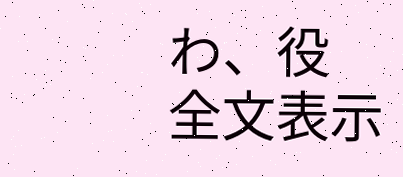わ、役
全文表示